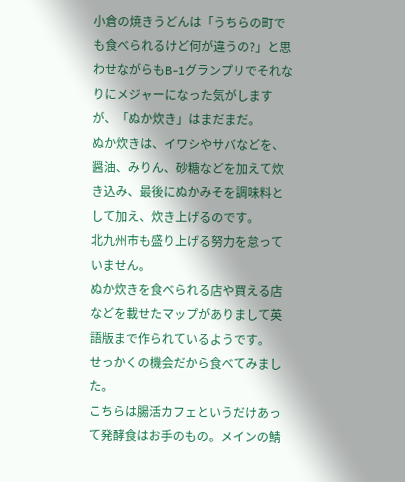小倉の焼きうどんは「うちらの町でも食べられるけど何が違うの?」と思わせながらもB-1グランプリでそれなりにメジャーになった気がしますが、「ぬか炊き」はまだまだ。
ぬか炊きは、イワシやサバなどを、醤油、みりん、砂糖などを加えて炊き込み、最後にぬかみそを調味料として加え、炊き上げるのです。
北九州市も盛り上げる努力を怠っていません。
ぬか炊きを食べられる店や買える店などを載せたマップがありまして英語版まで作られているようです。
せっかくの機会だから食べてみました。
こちらは腸活カフェというだけあって発酵食はお手のもの。メインの鯖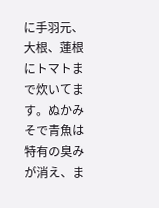に手羽元、大根、蓮根にトマトまで炊いてます。ぬかみそで青魚は特有の臭みが消え、ま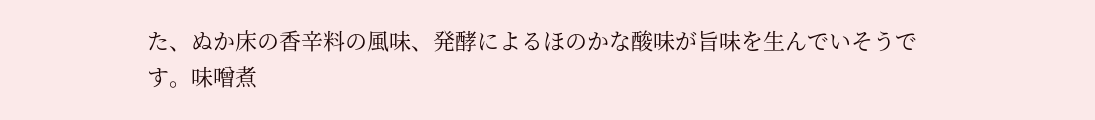た、ぬか床の香辛料の風味、発酵によるほのかな酸味が旨味を生んでいそうです。味噌煮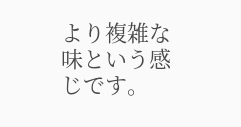より複雑な味という感じです。